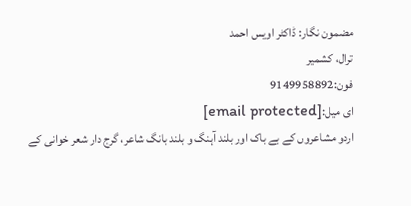مضمون نگار: ڈاکٹر اویس احمد
ترال، کشمیر
فون:9149958892
ای میل:[email protected]
اردو مشاعروں کے بے باک اور بلند آہنگ و بلند بانگ شاعر، گرج دار شعر خوانی کے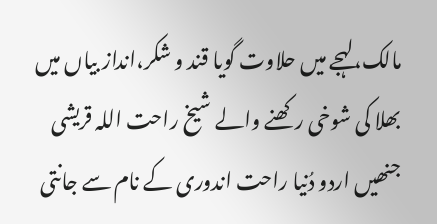مالک،لہجے میں حلاوت گویا قند و شکر،انداز بیاں میں بھلا کی شوخی رکھنے والے شیخ راحت اللہ قریشی جنھیں اردو دُنیا راحت اندوری کے نام سے جانتی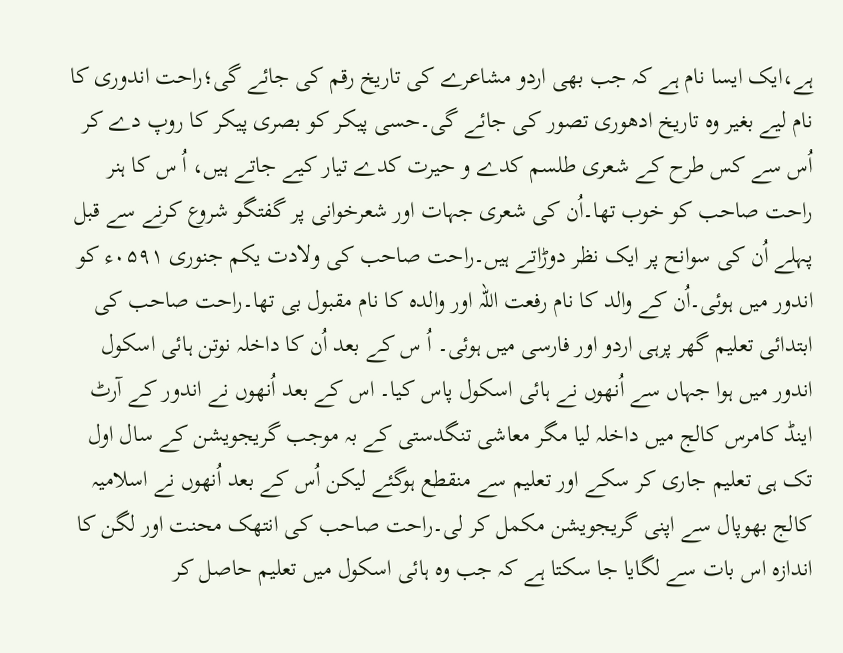ہے،ایک ایسا نام ہے کہ جب بھی اردو مشاعرے کی تاریخ رقم کی جائے گی؛راحت اندوری کا نام لیے بغیر وہ تاریخ ادھوری تصور کی جائے گی۔حسی پیکر کو بصری پیکر کا روپ دے کر اُس سے کس طرح کے شعری طلسم کدے و حیرت کدے تیار کیے جاتے ہیں، اُ س کا ہنر راحت صاحب کو خوب تھا۔اُن کی شعری جہات اور شعرخوانی پر گفتگو شروع کرنے سے قبل پہلے اُن کی سوانح پر ایک نظر دوڑاتے ہیں۔راحت صاحب کی ولادت یکم جنوری ۰۵۹۱ء کو اندور میں ہوئی۔اُن کے والد کا نام رفعت اللہ اور والدہ کا نام مقبول بی تھا۔راحت صاحب کی ابتدائی تعلیم گھر پرہی اردو اور فارسی میں ہوئی۔ اُ س کے بعد اُن کا داخلہ نوتن ہائی اسکول اندور میں ہوا جہاں سے اُنھوں نے ہائی اسکول پاس کیا۔ اس کے بعد اُنھوں نے اندور کے آرٹ اینڈ کامرس کالج میں داخلہ لیا مگر معاشی تنگدستی کے بہ موجب گریجویشن کے سال اول تک ہی تعلیم جاری کر سکے اور تعلیم سے منقطع ہوگئے لیکن اُس کے بعد اُنھوں نے اسلامیہ کالج بھوپال سے اپنی گریجویشن مکمل کر لی۔راحت صاحب کی انتھک محنت اور لگن کا اندازہ اس بات سے لگایا جا سکتا ہے کہ جب وہ ہائی اسکول میں تعلیم حاصل کر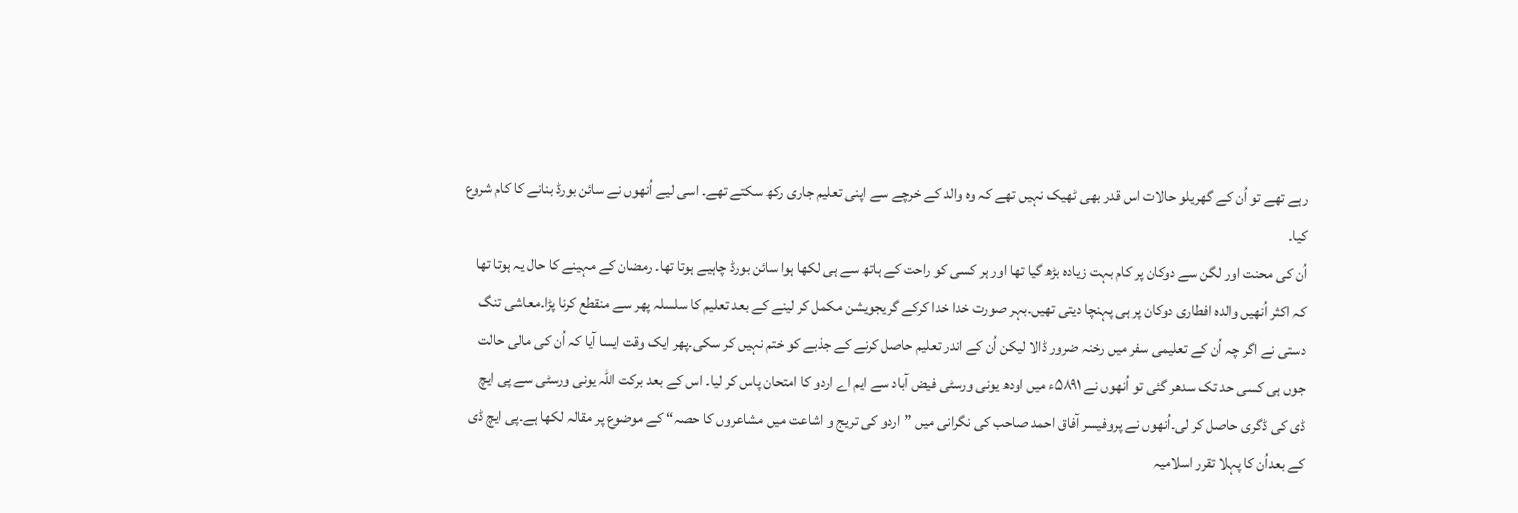رہے تھے تو اُن کے گھریلو حالات اس قدر بھی ٹھیک نہیں تھے کہ وہ والد کے خرچے سے اپنی تعلیم جاری رکھ سکتے تھے۔ اسی لیے اُنھوں نے سائن بورڈ بنانے کا کام شروع کیا۔
اُن کی محنت اور لگن سے دوکان پر کام بہت زیادہ بڑھ گیا تھا اور ہر کسی کو راحت کے ہاتھ سے ہی لکھا ہوا سائن بورڈ چاہیے ہوتا تھا۔ رمضان کے مہینے کا حال یہ ہوتا تھا کہ اکثر اُنھیں والدہ افطاری دوکان پر ہی پہنچا دیتی تھیں۔بہر صورت خدا خدا کرکے گریجویشن مکمل کر لینے کے بعد تعلیم کا سلسلہ پھر سے منقطع کرنا پڑا۔معاشی تنگ دستی نے اگر چہ اُن کے تعلیمی سفر میں رخنہ ضرور ڈالا لیکن اُن کے اندر تعلیم حاصل کرنے کے جذبے کو ختم نہیں کر سکی۔پھر ایک وقت ایسا آیا کہ اُن کی مالی حالت جوں ہی کسی حد تک سدھر گئی تو اُنھوں نے ۵۸۹۱ء میں اودھ یونی ورسٹی فیض آباد سے ایم اے اردو کا امتحان پاس کر لیا۔ اس کے بعد برکت اللہ یونی ورسٹی سے پی ایچ ڈی کی ڈگری حاصل کر لی۔اُنھوں نے پروفیسر آفاق احمد صاحب کی نگرانی میں ”اردو کی تریج و اشاعت میں مشاعروں کا حصہ“ کے موضوع پر مقالہ لکھا ہے۔پی ایچ ڈی کے بعداُن کا پہلا تقرر اسلامیہ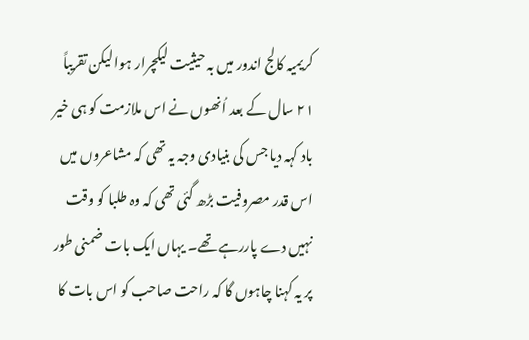کریمیہ کالج اندور میں بہ حیثیت لیکچرار ہوا لیکن تقریباً ۲۱ سال کے بعد اُنھوں نے اس ملازمت کو ہی خیر باد کہہ دیا جس کی بنیادی وجہ یہ تھی کہ مشاعروں میں اس قدر مصروفیت بڑھ گئی تھی کہ وہ طلبا کو وقت نہیں دے پاررہے تھے۔ یہاں ایک بات ضمنی طور پر یہ کہنا چاہوں گا کہ راحت صاحب کو اس بات کا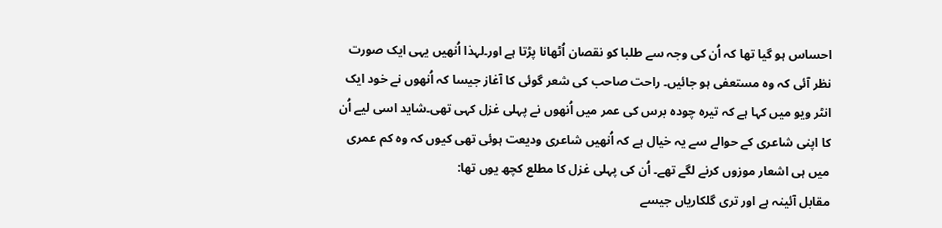احساس ہو گیا تھا کہ اُن کی وجہ سے طلبا کو نقصان اُٹھانا پڑتا ہے اور۔لہذا اُنھیں یہی ایک صورت نظر آئی کہ وہ مستعفی ہو جائیں۔ راحت صاحب کی شعر گوئی کا آغاز جیسا کہ اُنھوں نے خود ایک انٹر ویو میں کہا ہے کہ تیرہ چودہ برس کی عمر میں اُنھوں نے پہلی غزل کہی تھی۔شاید اسی لیے اُن کا اپنی شاعری کے حوالے سے یہ خیال ہے کہ اُنھیں شاعری ودیعت ہوئی تھی کیوں کہ وہ کم عمری میں ہی اشعار موزوں کرنے لگے تھے۔ اُن کی پہلی غزل کا مطلع کچھ یوں تھا:
مقابل آئینہ ہے اور تری گلکاریاں جیسے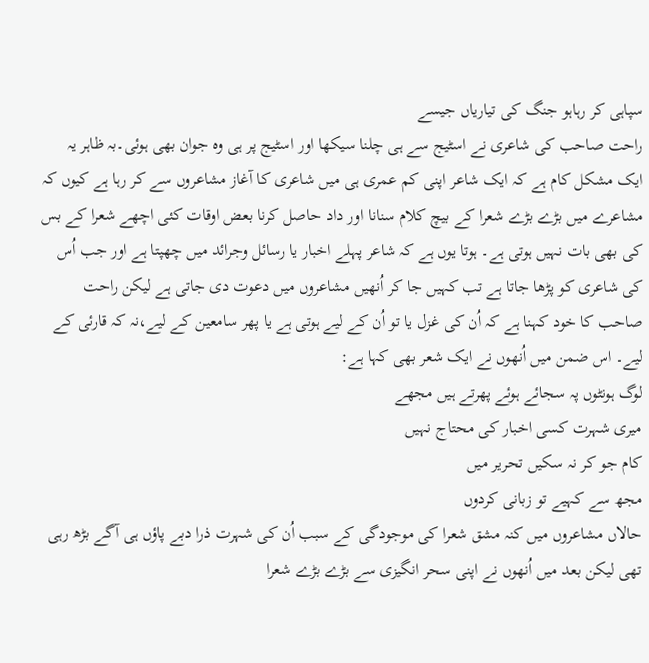سپاہی کر رہاہو جنگ کی تیاریاں جیسے
راحت صاحب کی شاعری نے اسٹیج سے ہی چلنا سیکھا اور اسٹیج پر ہی وہ جوان بھی ہوئی۔بہ ظاہر یہ ایک مشکل کام ہے کہ ایک شاعر اپنی کم عمری ہی میں شاعری کا آغاز مشاعروں سے کر رہا ہے کیوں کہ مشاعرے میں بڑے بڑے شعرا کے بیچ کلام سنانا اور داد حاصل کرنا بعض اوقات کئی اچھے شعرا کے بس کی بھی بات نہیں ہوتی ہے۔ ہوتا یوں ہے کہ شاعر پہلے اخبار یا رسائل وجرائد میں چھپتا ہے اور جب اُس کی شاعری کو پڑھا جاتا ہے تب کہیں جا کر اُنھیں مشاعروں میں دعوت دی جاتی ہے لیکن راحت صاحب کا خود کہنا ہے کہ اُن کی غزل یا تو اُن کے لیے ہوتی ہے یا پھر سامعین کے لیے،نہ کہ قارئی کے لیے۔ اس ضمن میں اُنھوں نے ایک شعر بھی کہا ہے:
لوگ ہونٹوں پہ سجائے ہوئے پھرتے ہیں مجھے
میری شہرت کسی اخبار کی محتاج نہیں
کام جو کر نہ سکیں تحریر میں
مجھ سے کہیے تو زبانی کردوں
حالاں مشاعروں میں کنہ مشق شعرا کی موجودگی کے سبب اُن کی شہرت ذرا دبے پاؤں ہی آگے بڑھ رہی تھی لیکن بعد میں اُنھوں نے اپنی سحر انگیزی سے بڑے بڑے شعرا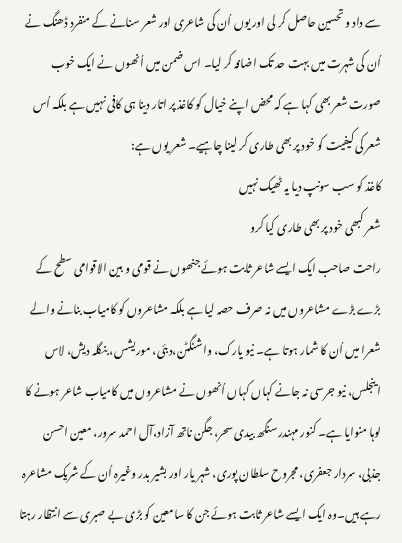سے داد و تحسین حاصل کر لی اور یوں اُن کی شاعری اور شعر سنانے کے منفرد ڈھنگ نے اُن کی شہرت میں بہت حد تک اضافہ کر لیا۔ اس ضمن میں اُنھوں نے ایک خوب صورت شعر بھی کہا ہے کہ محض اپنے خیال کو کاغذ پر اتار دینا ہی کافی نہیں ہے بلکہ اُس شعر کی کیفیت کو خود پر بھی طاری کر لینا چاہیے۔ شعر یوں ہے:
کاغذ کو سب سونپ دیا یہ ٹھیک نہیں
شعر کبھی خود پر بھی طاری کیا کرو
راحت صاحب ایک ایسے شاعر ثابت ہوئے جنھوں نے قومی و بین الاقوامی سطح کے بڑے بڑے مشاعروں میں نہ صرف حصہ لیا ہے بلکہ مشاعروں کو کامیاب بنانے والے شعرا میں اُن کا شمار ہوتا ہے۔ نیو یارک، واشنگٹن،دبئی، موریشس، بنگلہ دیش، لاس اینجلس، نیو جرسی نہ جانے کہاں کہاں اُنھوں نے مشاعروں میں کامیاب شاعر ہونے کا لوہا منوایا ہے۔ کنور مہندر سنگھ بیدی سحر، جگن ناتھ آزاد،آل احمد سرور، معین احسن جذبی، سردار جعفری، مجروح سلطان پوری، شہر یار اور بشیر بدر وغیرہ اُن کے شریک مشاعرہ رہے ہیں۔وہ ایک ایسے شاعر ثابت ہوئے جن کا سامعین کو بڑی بے صبری سے انتظار رہتا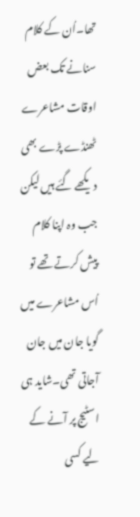تھا۔اُن کے کلام سنانے تک بعض اوقات مشاعرے ٹھنڈے پڑے بھی دیکھے گئے ہیں لیکن جب وہ اپنا کلام پیش کرتے تھے تو اُس مشاعرے میں گویا جان میں جان آجاتی تھی۔شاید ہی اسٹیج پر آنے کے لیے کسی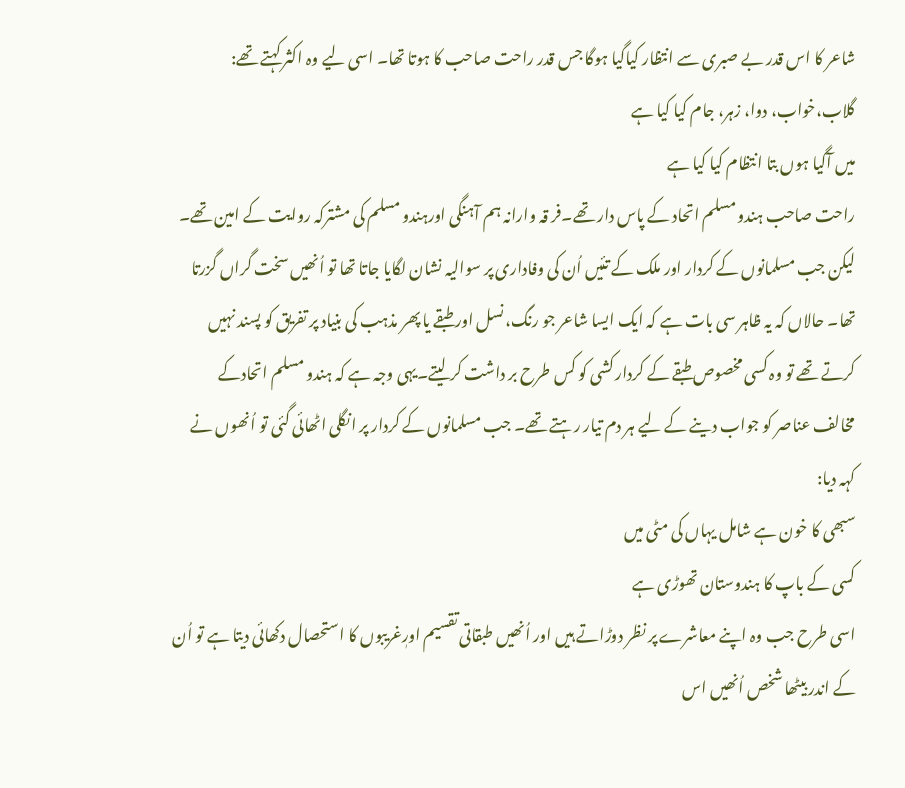شاعر کا اس قدر بے صبری سے انتظار کیاگیا ہوگا جس قدر راحت صاحب کا ہوتا تھا۔ اسی لیے وہ اکثر کہتے تھے:
گلاب،خواب، دوا، زہر، جام کیا کیا ہے
میں آگیا ہوں بتا انتظام کیا کیا ہے
راحت صاحب ہندو مسلم اتحاد کے پاس دار تھے۔فر قہ وارانہ ہم آہنگی اورہندو مسلم کی مشترکہ روایت کے امین تھے۔ لیکن جب مسلمانوں کے کردار اور ملک کے تئیں اُن کی وفاداری پر سوالیہ نشان لگایا جاتا تھا تو اُنھیں سخت گراں گزرتا تھا۔ حالاں کہ یہ ظاہر سی بات ہے کہ ایک ایسا شاعر جو رنگ، نسل اور طبقے یا پھر مذہب کی بنیاد پر تفریق کو پسند نہیں کرتے تھے تو وہ کسی مخصوص طبقے کے کردار کشی کو کس طرح بر داشت کر لیتے۔یہی وجہ ہے کہ ہندو مسلم اتحادکے مخالف عناصر کو جواب دینے کے لیے ہر دم تیار رہتے تھے۔ جب مسلمانوں کے کردار پر انگلی اٹھائی گئی تو اُنھوں نے کہہ دیا:
سبھی کا خون ہے شامل یہاں کی مٹی میں
کسی کے باپ کا ہندوستان تھوڑی ہے
اسی طرح جب وہ اپنے معاشرے پر نظر دوڑاتے ہیں اور اُنھیں طبقاتی تقسیم اورٖغریبوں کا استحصال دکھائی دیتا ہے تو اُن کے اندر بیٹھا شخص اُنھیں اس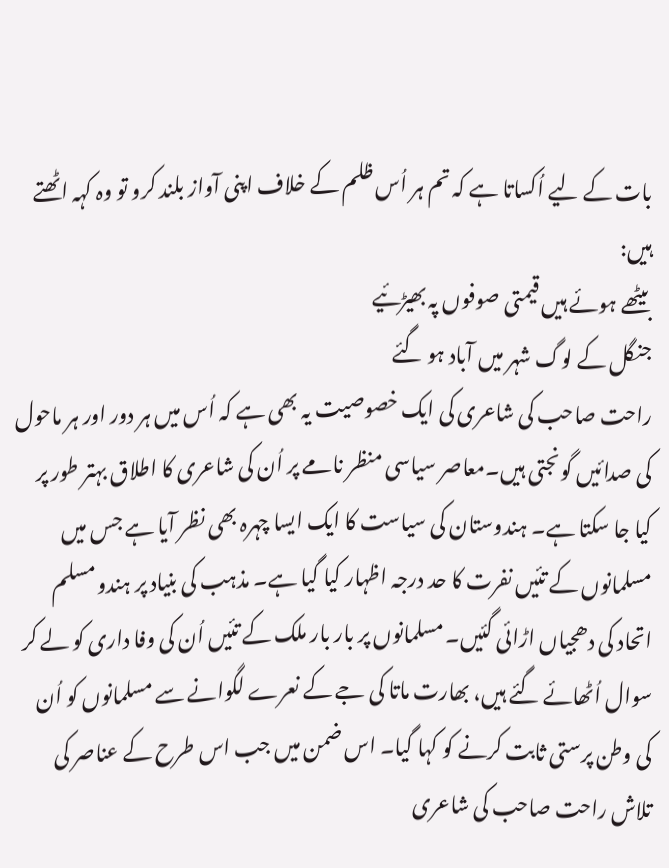بات کے لیے اُکساتا ہے کہ تم ہر اُس ظلم کے خلاف اپنی آواز بلند کرو تو وہ کہہ اٹھتے ہیں:
بیٹھے ہوئے ہیں قیمتی صوفوں پہ بھیڑئیے
جنگل کے لوگ شہر میں آباد ہو گئے
راحت صاحب کی شاعری کی ایک خصوصیت یہ بھی ہے کہ اُس میں ہر دور اور ہر ماحول کی صدائیں گونجتی ہیں۔معاصر سیاسی منظر نامے پر اُن کی شاعری کا اطلاق بہتر طور پر کیا جا سکتا ہے۔ ہندوستان کی سیاست کا ایک ایسا چہرہ بھی نظر آیا ہے جس میں مسلمانوں کے تئیں نفرت کا حد درجہ اظہار کیا گیا ہے۔ مذہب کی بنیاد پر ہندو مسلم اتحاد کی دھجیاں اڑائی گئیں۔ مسلمانوں پر بار بار ملک کے تئیں اُن کی وفا داری کو لے کر سوال اُٹھائے گئے ہیں، بھارت ماتا کی جے کے نعرے لگوانے سے مسلمانوں کو اُن کی وطن پرستی ثابت کرنے کو کہا گیا۔ اس ضمن میں جب اس طرح کے عناصر کی تلاش راحت صاحب کی شاعری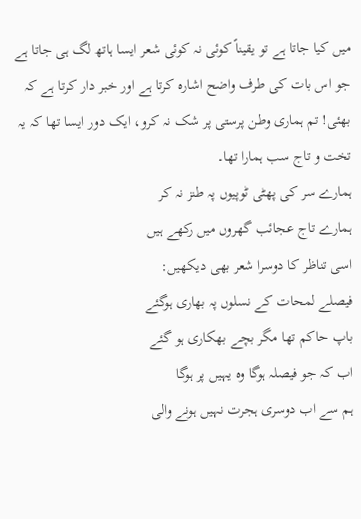میں کیا جاتا ہے تو یقیناً کوئی نہ کوئی شعر ایسا ہاتھ لگ ہی جاتا ہے جو اس بات کی طرف واضح اشارہ کرتا ہے اور خبر دار کرتا ہے کہ بھئی! تم ہماری وطن پرستی پر شک نہ کرو، ایک دور ایسا تھا کہ یہ تخت و تاج سب ہمارا تھا۔
ہمارے سر کی پھٹی ٹوپیوں پہ طنز نہ کر
ہمارے تاج عجائب گھروں میں رکھے ہیں
اسی تناظر کا دوسرا شعر بھی دیکھیں:
فیصلے لمحات کے نسلوں پہ بھاری ہوگئے
باپ حاکم تھا مگر بچے بھکاری ہو گئے
اب کہ جو فیصلہ ہوگا وہ یہیں پر ہوگا
ہم سے اب دوسری ہجرت نہیں ہونے والی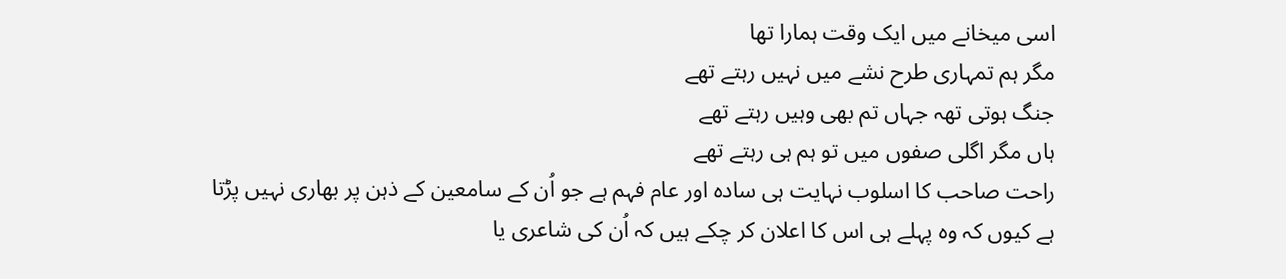اسی میخانے میں ایک وقت ہمارا تھا
مگر ہم تمہاری طرح نشے میں نہیں رہتے تھے
جنگ ہوتی تھہ جہاں تم بھی وہیں رہتے تھے
ہاں مگر اگلی صفوں میں تو ہم ہی رہتے تھے
راحت صاحب کا اسلوب نہایت ہی سادہ اور عام فہم ہے جو اُن کے سامعین کے ذہن پر بھاری نہیں پڑتا ہے کیوں کہ وہ پہلے ہی اس کا اعلان کر چکے ہیں کہ اُن کی شاعری یا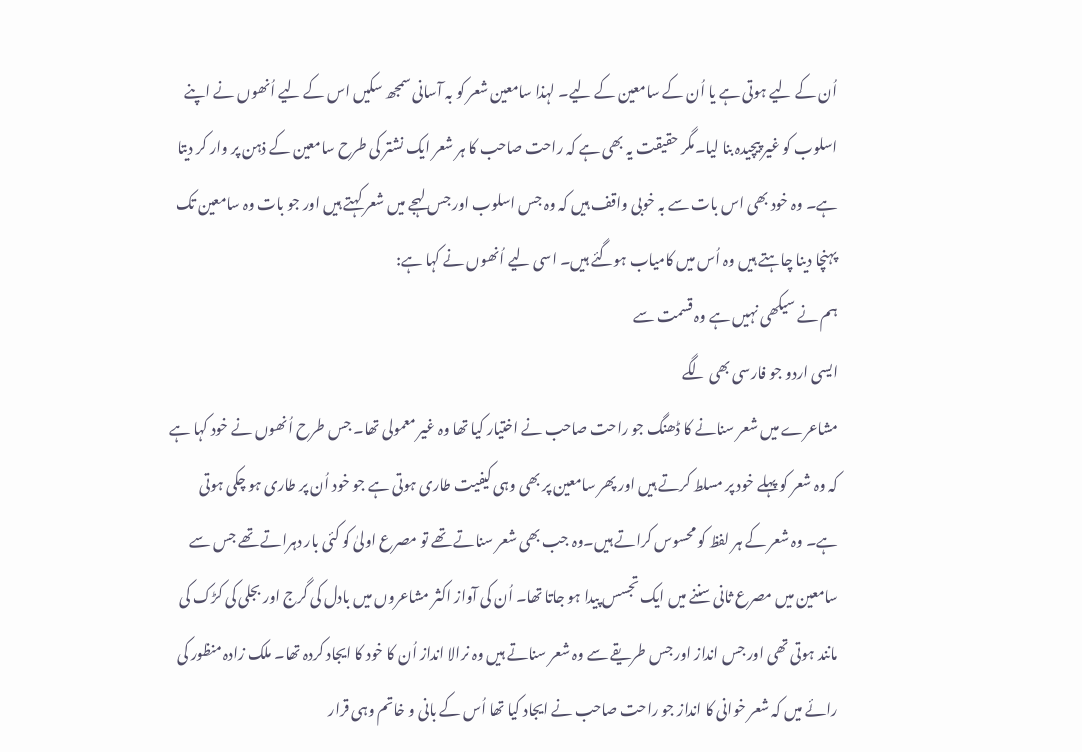اُن کے لیے ہوتی ہے یا اُن کے سامعین کے لیے۔ لہذا سامعین شعر کو بہ آسانی سمجھ سکیں اس کے لیے اُنھوں نے اپنے اسلوب کو غیر پیچیدہ بنا لیا۔مگر حقیقت یہ بھی ہے کہ راحت صاحب کا ہر شعر ایک نشتر کی طرح سامعین کے ذہن پر وار کر دیتا ہے۔ وہ خود بھی اس بات سے بہ خوبی واقف ہیں کہ وہ جس اسلوب اور جس لہجے میں شعر کہتے ہیں اور جو بات وہ سامعین تک پہنچا دینا چاہتے ہیں وہ اُس میں کامیاب ہوگئے ہیں۔ اسی لیے اُنھوں نے کہا ہے:
ہم نے سیکھی نہیں ہے وہ قسمت سے
ایسی اردو جو فارسی بھی لگے
مشاعرے میں شعر سنانے کا ڈھنگ جو راحت صاحب نے اختیار کیا تھا وہ غیر معمولی تھا۔ جس طرح اُنھوں نے خود کہا ہے کہ وہ شعر کو پہلے خود پر مسلط کرتے ہیں اور پھر سامعین پر بھی وہی کیفیت طاری ہوتی ہے جو خود اُن پر طاری ہو چکی ہوتی ہے۔ وہ شعر کے ہر لفظ کو محسوس کراتے ہیں۔وہ جب بھی شعر سناتے تھے تو مصرع اولیٰ کو کئی بار دہراتے تھے جس سے سامعین میں مصرع ثانی سننے میں ایک تجسس پیدا ہو جاتا تھا۔ اُن کی آواز اکثر مشاعروں میں بادل کی گرج اور بجلی کی کڑک کی مانند ہوتی تھی اور جس انداز اور جس طریقے سے وہ شعر سناتے ہیں وہ نرالا انداز اُن کا خود کا ایجاد کردہ تھا۔ ملک زادہ منظور کی رائے میں کہ شعر خوانی کا انداز جو راحت صاحب نے ایجاد کیا تھا اُس کے بانی و خاتم وہی قرار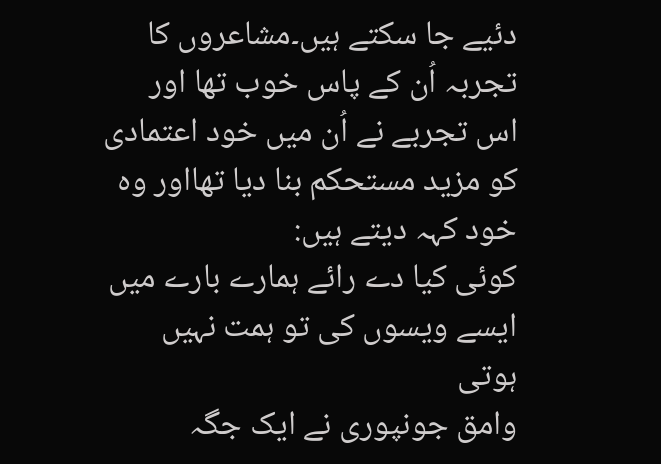دئیے جا سکتے ہیں۔مشاعروں کا تجربہ اُن کے پاس خوب تھا اور اس تجربے نے اُن میں خود اعتمادی کو مزید مستحکم بنا دیا تھااور وہ خود کہہ دیتے ہیں:
کوئی کیا دے رائے ہمارے بارے میں
ایسے ویسوں کی تو ہمت نہیں ہوتی
وامق جونپوری نے ایک جگہ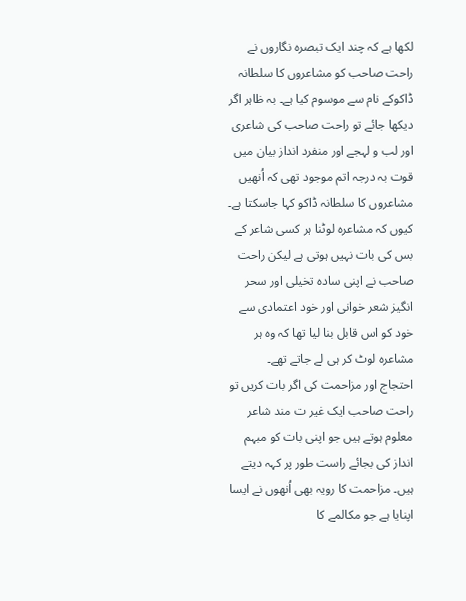لکھا ہے کہ چند ایک تبصرہ نگاروں نے راحت صاحب کو مشاعروں کا سلطانہ ڈاکوکے نام سے موسوم کیا ہے۔ بہ ظاہر اگر دیکھا جائے تو راحت صاحب کی شاعری اور لب و لہجے اور منفرد انداز بیان میں قوت بہ درجہ اتم موجود تھی کہ اُنھیں مشاعروں کا سلطانہ ڈاکو کہا جاسکتا ہے۔ کیوں کہ مشاعرہ لوٹنا ہر کسی شاعر کے بس کی بات نہیں ہوتی ہے لیکن راحت صاحب نے اپنی سادہ تخیلی اور سحر انگیز شعر خوانی اور خود اعتمادی سے خود کو اس قابل بنا لیا تھا کہ وہ ہر مشاعرہ لوٹ کر ہی لے جاتے تھے۔
احتجاج اور مزاحمت کی اگر بات کریں تو راحت صاحب ایک غیر ت مند شاعر معلوم ہوتے ہیں جو اپنی بات کو مبہم انداز کی بجائے راست طور پر کہہ دیتے ہیں۔ مزاحمت کا رویہ بھی اُنھوں نے ایسا اپنایا ہے جو مکالمے کا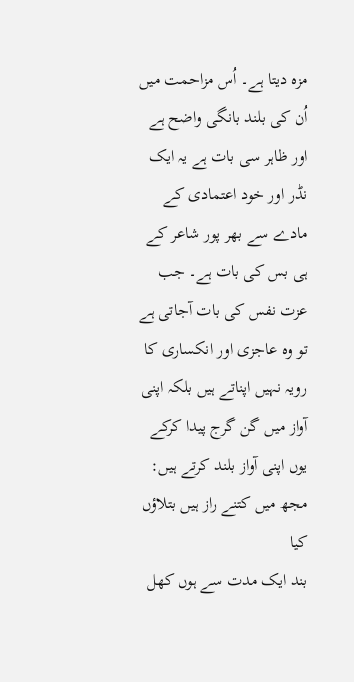مزہ دیتا ہے۔ اُس مزاحمت میں اُن کی بلند بانگی واضح ہے اور ظاہر سی بات ہے یہ ایک نڈر اور خود اعتمادی کے مادے سے بھر پور شاعر کے ہی بس کی بات ہے۔ جب عزت نفس کی بات آجاتی ہے تو وہ عاجزی اور انکساری کا رویہ نہیں اپناتے ہیں بلکہ اپنی آواز میں گن گرج پیدا کرکے یوں اپنی آواز بلند کرتے ہیں:
مجھ میں کتنے راز ہیں بتلاؤں کیا
بند ایک مدت سے ہوں کھل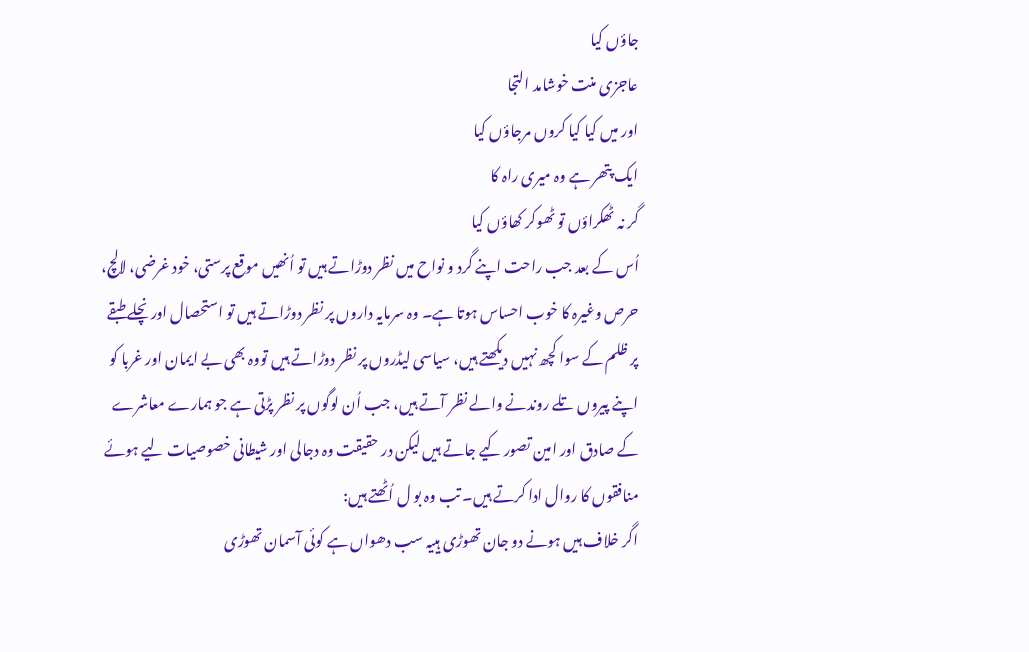جاؤں کیا
عاجزی منت خوشامد التجا
اور میں کیا کیا کروں مرجاؤں کیا
ایک پتھر ہے وہ میری راہ کا
گر نہ ٹھکراؤں تو ٹھوکر کھاؤں کیا
اُس کے بعد جب راحت اپنے گرد و نواح میں نظر دوڑاتے ہیں تو اُنھیں موقع پرستی، خود غرضی، لالچ، حرص وغیرہ کا خوب احساس ہوتا ہے۔ وہ سرمایہ داروں پر نظر دوڑاتے ہیں تو استحصال اور نچلے طبقے پر ظلم کے سوا کچھ نہیں دیکھتے ہیں، سیاسی لیڈروں پر نظر دوڑاتے ہیں تووہ بھی بے ایمان اور غربا کو اپنے پیروں تلے روندنے والے نظر آتے ہیں، جب اُن لوگوں پر نظر پڑتی ہے جو ہمارے معاشرے کے صادق اور امین تصور کیے جاتے ہیں لیکن در حقیقت وہ دجالی اور شیطانی خصوصیات لیے ہوئے منافقوں کا روال ادا کرتے ہیں۔ تب وہ بو ل اُٹھتے ہیں:
اگر خلاف ہیں ہونے دو جان تھوڑی ہییہ سب دھواں ہے کوئی آسمان تھوڑی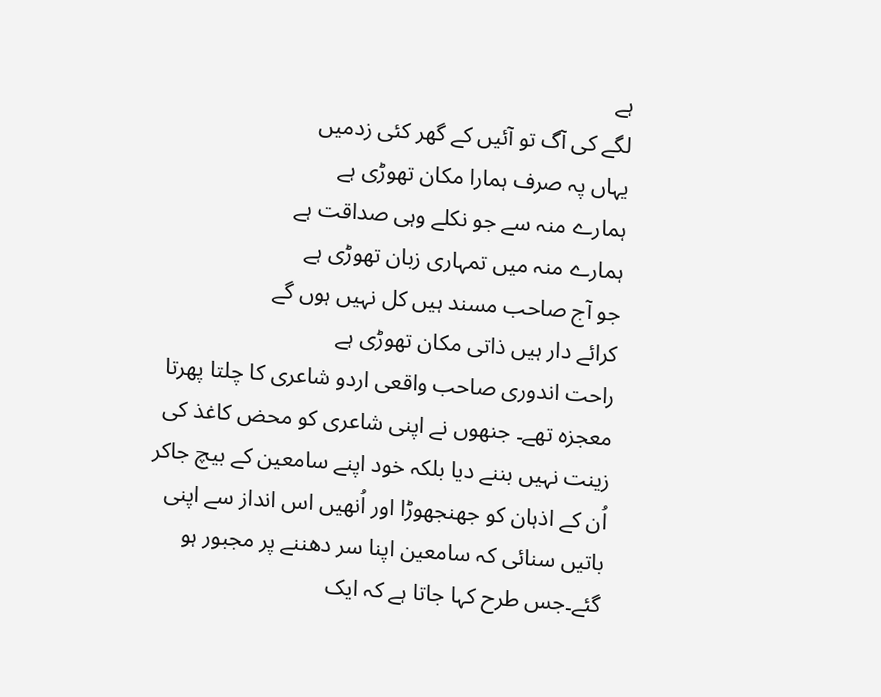ہے
لگے کی آگ تو آئیں کے گھر کئی زدمیں
یہاں پہ صرف ہمارا مکان تھوڑی ہے
ہمارے منہ سے جو نکلے وہی صداقت ہے
ہمارے منہ میں تمہاری زبان تھوڑی ہے
جو آج صاحب مسند ہیں کل نہیں ہوں گے
کرائے دار ہیں ذاتی مکان تھوڑی ہے
راحت اندوری صاحب واقعی اردو شاعری کا چلتا پھرتا معجزہ تھے۔ جنھوں نے اپنی شاعری کو محض کاغذ کی زینت نہیں بننے دیا بلکہ خود اپنے سامعین کے بیچ جاکر اُن کے اذہان کو جھنجھوڑا اور اُنھیں اس انداز سے اپنی باتیں سنائی کہ سامعین اپنا سر دھننے پر مجبور ہو گئے۔جس طرح کہا جاتا ہے کہ ایک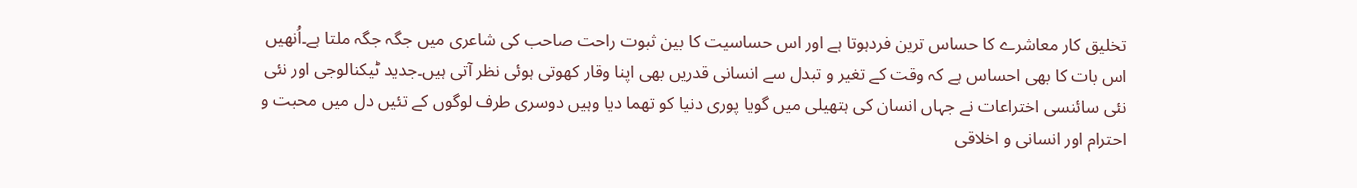تخلیق کار معاشرے کا حساس ترین فردہوتا ہے اور اس حساسیت کا بین ثبوت راحت صاحب کی شاعری میں جگہ جگہ ملتا ہے۔اُنھیں اس بات کا بھی احساس ہے کہ وقت کے تغیر و تبدل سے انسانی قدریں بھی اپنا وقار کھوتی ہوئی نظر آتی ہیں۔جدید ٹیکنالوجی اور نئی نئی سائنسی اختراعات نے جہاں انسان کی ہتھیلی میں گویا پوری دنیا کو تھما دیا وہیں دوسری طرف لوگوں کے تئیں دل میں محبت و احترام اور انسانی و اخلاقی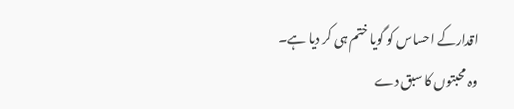اقدارکے احساس کو گویا ختم ہی کر دیا ہے۔
وہ محبتوں کا سبق دے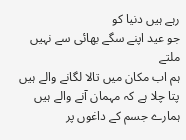رہے ہیں دنیا کو
جو عید اپنے سگے بھائی سے نہیں ملتے
ہم اب مکان میں تالا لگانے والے ہیں
پتا چلا ہے کہ مہمان آنے والے ہیں
ہمارے جسم کے داغوں پر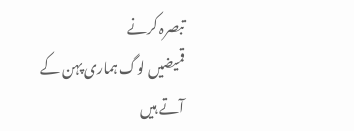تبصرہ کرنے
قمیضیں لوگ ہماری پہن کے آتے ہیں